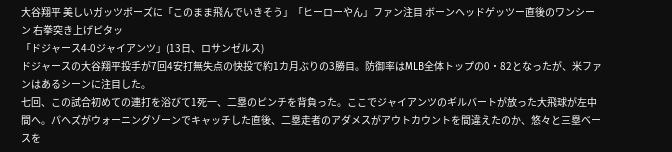大谷翔平 美しいガッツポーズに「このまま飛んでいきそう」「ヒーローやん」ファン注目 ボーンヘッドゲッツー直後のワンシーン 右拳突き上げピタッ
「ドジャース4-0ジャイアンツ」(13日、ロサンゼルス)
ドジャースの大谷翔平投手が7回4安打無失点の快投で約1カ月ぶりの3勝目。防御率はMLB全体トップの0・82となったが、米ファンはあるシーンに注目した。
七回、この試合初めての連打を浴びて1死一、二塁のピンチを背負った。ここでジャイアンツのギルバートが放った大飛球が左中間へ。パヘズがウォーニングゾーンでキャッチした直後、二塁走者のアダメスがアウトカウントを間違えたのか、悠々と三塁ベースを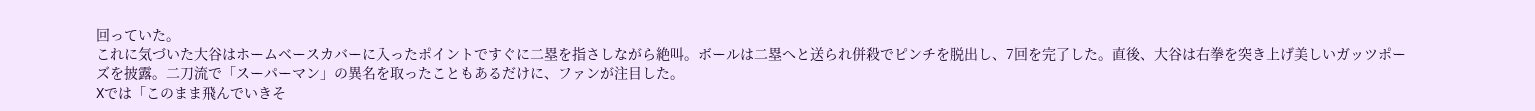回っていた。
これに気づいた大谷はホームベースカバーに入ったポイントですぐに二塁を指さしながら絶叫。ボールは二塁へと送られ併殺でピンチを脱出し、7回を完了した。直後、大谷は右拳を突き上げ美しいガッツポーズを披露。二刀流で「スーパーマン」の異名を取ったこともあるだけに、ファンが注目した。
Xでは「このまま飛んでいきそ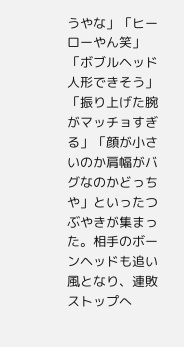うやな」「ヒーローやん笑」「ボブルヘッド人形できそう」「振り上げた腕がマッチョすぎる」「顔が小さいのか肩幅がバグなのかどっちや」といったつぶやきが集まった。相手のボーンヘッドも追い風となり、連敗ストップへ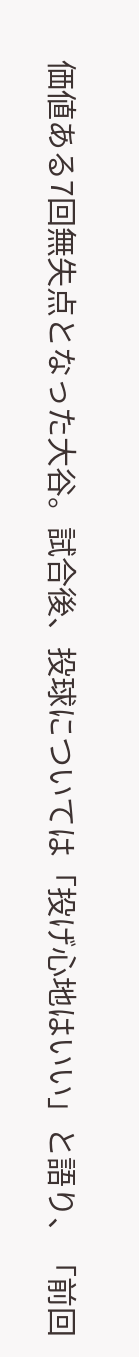価値ある7回無失点となった大谷。試合後、投球については「投げ心地はいい」と語り、「前回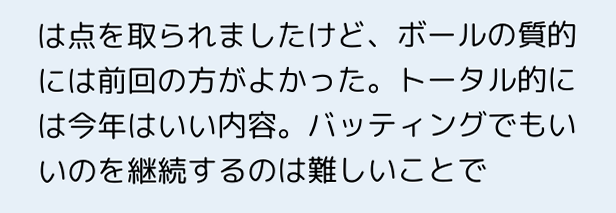は点を取られましたけど、ボールの質的には前回の方がよかった。トータル的には今年はいい内容。バッティングでもいいのを継続するのは難しいことで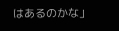はあるのかな」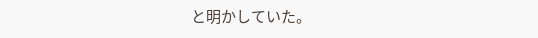と明かしていた。